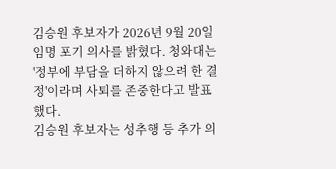김승원 후보자가 2026년 9월 20일 임명 포기 의사를 밝혔다. 청와대는 '정부에 부담을 더하지 않으려 한 결정'이라며 사퇴를 존중한다고 발표했다.
김승원 후보자는 성추행 등 추가 의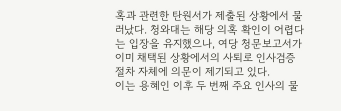혹과 관련한 탄원서가 제출된 상황에서 물러났다. 청와대는 해당 의혹 확인이 어렵다는 입장을 유지했으나, 여당 청문보고서가 이미 채택된 상황에서의 사퇴로 인사검증 절차 자체에 의문이 제기되고 있다.
이는 용혜인 이후 두 번째 주요 인사의 물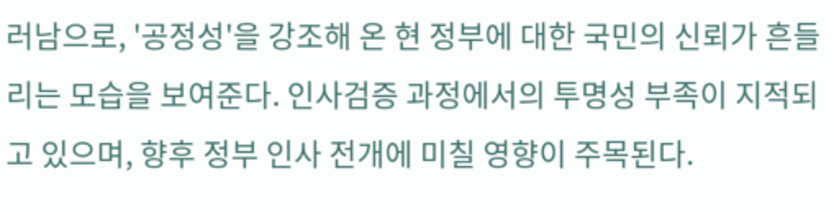러남으로, '공정성'을 강조해 온 현 정부에 대한 국민의 신뢰가 흔들리는 모습을 보여준다. 인사검증 과정에서의 투명성 부족이 지적되고 있으며, 향후 정부 인사 전개에 미칠 영향이 주목된다.